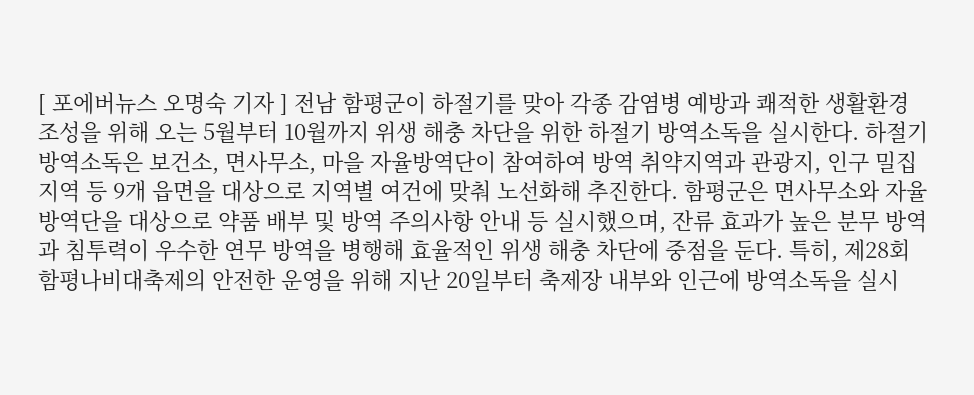[ 포에버뉴스 오명숙 기자 ] 전남 함평군이 하절기를 맞아 각종 감염병 예방과 쾌적한 생활환경 조성을 위해 오는 5월부터 10월까지 위생 해충 차단을 위한 하절기 방역소독을 실시한다. 하절기 방역소독은 보건소, 면사무소, 마을 자율방역단이 참여하여 방역 취약지역과 관광지, 인구 밀집 지역 등 9개 읍면을 대상으로 지역별 여건에 맞춰 노선화해 추진한다. 함평군은 면사무소와 자율방역단을 대상으로 약품 배부 및 방역 주의사항 안내 등 실시했으며, 잔류 효과가 높은 분무 방역과 침투력이 우수한 연무 방역을 병행해 효율적인 위생 해충 차단에 중점을 둔다. 특히, 제28회 함평나비대축제의 안전한 운영을 위해 지난 20일부터 축제장 내부와 인근에 방역소독을 실시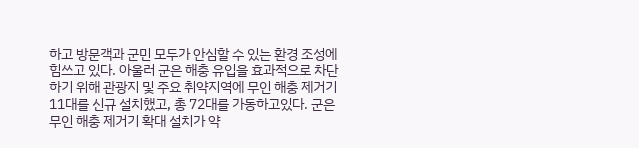하고 방문객과 군민 모두가 안심할 수 있는 환경 조성에 힘쓰고 있다. 아울러 군은 해충 유입을 효과적으로 차단하기 위해 관광지 및 주요 취약지역에 무인 해충 제거기 11대를 신규 설치했고, 총 72대를 가동하고있다. 군은 무인 해충 제거기 확대 설치가 약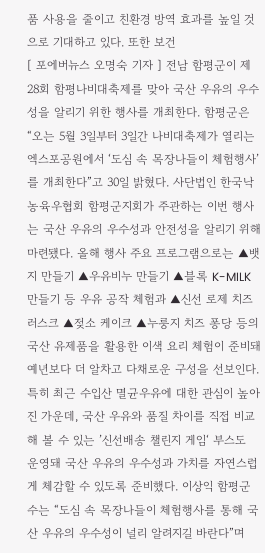품 사용을 줄이고 친환경 방역 효과를 높일 것으로 기대하고 있다. 또한 보건
[ 포에버뉴스 오명숙 기자 ] 전남 함평군이 제28회 함평나비대축제를 맞아 국산 우유의 우수성을 알리기 위한 행사를 개최한다. 함평군은 “오는 5월 3일부터 3일간 나비대축제가 열리는 엑스포공원에서 ‘도심 속 목장나들이 체험행사’를 개최한다”고 30일 밝혔다. 사단법인 한국낙농육우협회 함평군지회가 주관하는 이번 행사는 국산 우유의 우수성과 안전성을 알리기 위해 마련됐다. 올해 행사 주요 프로그램으로는 ▲뱃지 만들기 ▲우유비누 만들기 ▲블록 K-MILK 만들기 등 우유 공작 체험과 ▲신선 로제 치즈러스크 ▲젖소 케이크 ▲누룽지 치즈 퐁당 등의 국산 유제품을 활용한 이색 요리 체험이 준비돼 예년보다 더 알차고 다채로운 구성을 선보인다. 특히 최근 수입산 멸균우유에 대한 관심이 높아진 가운데, 국산 우유와 품질 차이를 직접 비교해 볼 수 있는 ’신선배송 챌린지 게임‘ 부스도 운영돼 국산 우유의 우수성과 가치를 자연스럽게 체감할 수 있도록 준비했다. 이상익 함평군수는 “도심 속 목장나들이 체험행사를 통해 국산 우유의 우수성이 널리 알려지길 바란다”며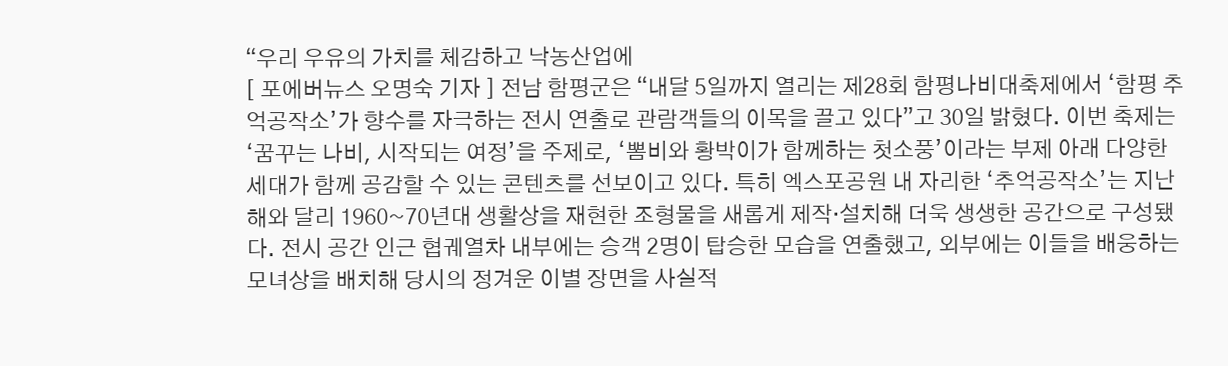“우리 우유의 가치를 체감하고 낙농산업에
[ 포에버뉴스 오명숙 기자 ] 전남 함평군은 “내달 5일까지 열리는 제28회 함평나비대축제에서 ‘함평 추억공작소’가 향수를 자극하는 전시 연출로 관람객들의 이목을 끌고 있다”고 30일 밝혔다. 이번 축제는 ‘꿈꾸는 나비, 시작되는 여정’을 주제로, ‘뽐비와 황박이가 함께하는 첫소풍’이라는 부제 아래 다양한 세대가 함께 공감할 수 있는 콘텐츠를 선보이고 있다. 특히 엑스포공원 내 자리한 ‘추억공작소’는 지난해와 달리 1960~70년대 생활상을 재현한 조형물을 새롭게 제작·설치해 더욱 생생한 공간으로 구성됐다. 전시 공간 인근 협궤열차 내부에는 승객 2명이 탑승한 모습을 연출했고, 외부에는 이들을 배웅하는 모녀상을 배치해 당시의 정겨운 이별 장면을 사실적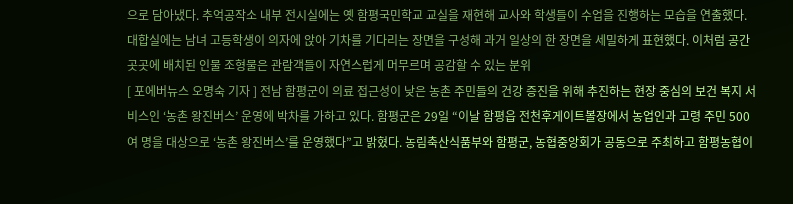으로 담아냈다. 추억공작소 내부 전시실에는 옛 함평국민학교 교실을 재현해 교사와 학생들이 수업을 진행하는 모습을 연출했다. 대합실에는 남녀 고등학생이 의자에 앉아 기차를 기다리는 장면을 구성해 과거 일상의 한 장면을 세밀하게 표현했다. 이처럼 공간 곳곳에 배치된 인물 조형물은 관람객들이 자연스럽게 머무르며 공감할 수 있는 분위
[ 포에버뉴스 오명숙 기자 ] 전남 함평군이 의료 접근성이 낮은 농촌 주민들의 건강 증진을 위해 추진하는 현장 중심의 보건 복지 서비스인 ‘농촌 왕진버스’ 운영에 박차를 가하고 있다. 함평군은 29일 “이날 함평읍 전천후게이트볼장에서 농업인과 고령 주민 500여 명을 대상으로 ‘농촌 왕진버스’를 운영했다”고 밝혔다. 농림축산식품부와 함평군, 농협중앙회가 공동으로 주최하고 함평농협이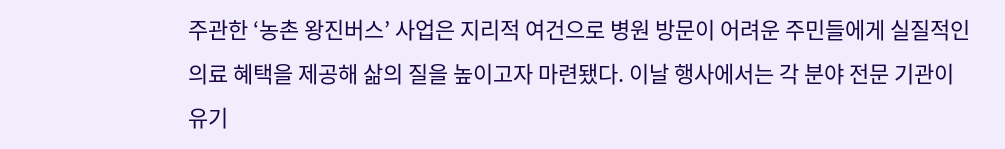주관한 ‘농촌 왕진버스’ 사업은 지리적 여건으로 병원 방문이 어려운 주민들에게 실질적인 의료 혜택을 제공해 삶의 질을 높이고자 마련됐다. 이날 행사에서는 각 분야 전문 기관이 유기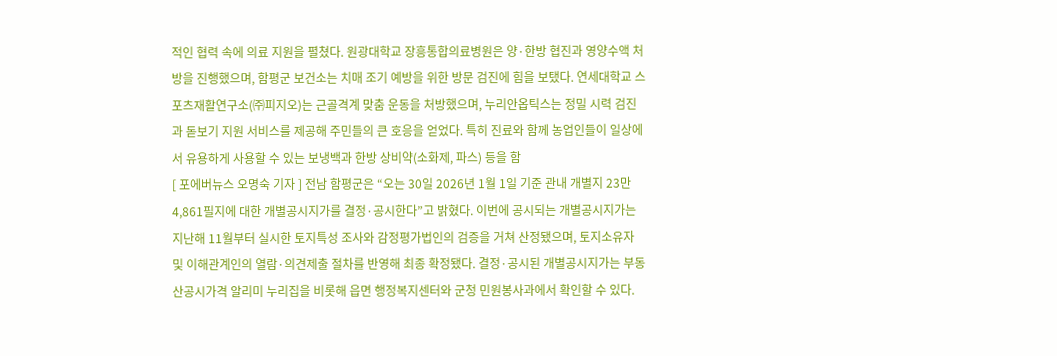적인 협력 속에 의료 지원을 펼쳤다. 원광대학교 장흥통합의료병원은 양·한방 협진과 영양수액 처방을 진행했으며, 함평군 보건소는 치매 조기 예방을 위한 방문 검진에 힘을 보탰다. 연세대학교 스포츠재활연구소(㈜피지오)는 근골격계 맞춤 운동을 처방했으며, 누리안옵틱스는 정밀 시력 검진과 돋보기 지원 서비스를 제공해 주민들의 큰 호응을 얻었다. 특히 진료와 함께 농업인들이 일상에서 유용하게 사용할 수 있는 보냉백과 한방 상비약(소화제, 파스) 등을 함
[ 포에버뉴스 오명숙 기자 ] 전남 함평군은 “오는 30일 2026년 1월 1일 기준 관내 개별지 23만 4,861필지에 대한 개별공시지가를 결정·공시한다”고 밝혔다. 이번에 공시되는 개별공시지가는 지난해 11월부터 실시한 토지특성 조사와 감정평가법인의 검증을 거쳐 산정됐으며, 토지소유자 및 이해관계인의 열람·의견제출 절차를 반영해 최종 확정됐다. 결정·공시된 개별공시지가는 부동산공시가격 알리미 누리집을 비롯해 읍면 행정복지센터와 군청 민원봉사과에서 확인할 수 있다.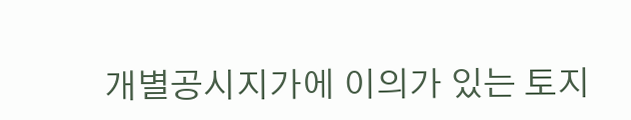개별공시지가에 이의가 있는 토지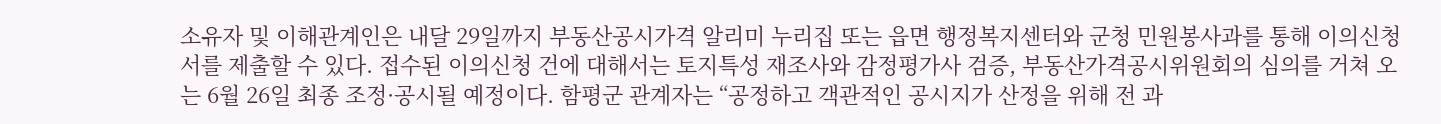소유자 및 이해관계인은 내달 29일까지 부동산공시가격 알리미 누리집 또는 읍면 행정복지센터와 군청 민원봉사과를 통해 이의신청서를 제출할 수 있다. 접수된 이의신청 건에 대해서는 토지특성 재조사와 감정평가사 검증, 부동산가격공시위원회의 심의를 거쳐 오는 6월 26일 최종 조정·공시될 예정이다. 함평군 관계자는 “공정하고 객관적인 공시지가 산정을 위해 전 과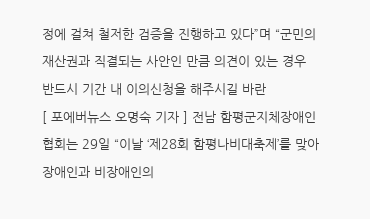정에 걸쳐 철저한 검증을 진행하고 있다”며 “군민의 재산권과 직결되는 사안인 만큼 의견이 있는 경우 반드시 기간 내 이의신청을 해주시길 바란
[ 포에버뉴스 오명숙 기자 ] 전남 함평군지체장애인협회는 29일 “이날 ‘제28회 함평나비대축제’를 맞아 장애인과 비장애인의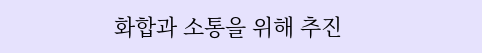화합과 소통을 위해 추진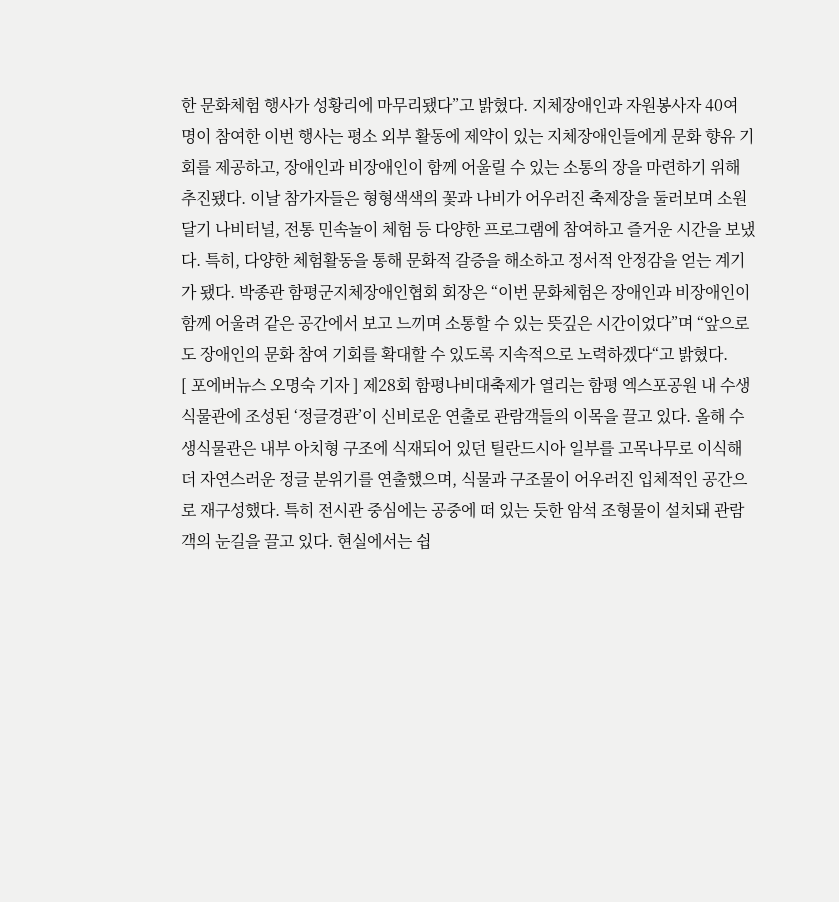한 문화체험 행사가 성황리에 마무리됐다”고 밝혔다. 지체장애인과 자원봉사자 40여 명이 참여한 이번 행사는 평소 외부 활동에 제약이 있는 지체장애인들에게 문화 향유 기회를 제공하고, 장애인과 비장애인이 함께 어울릴 수 있는 소통의 장을 마련하기 위해 추진됐다. 이날 참가자들은 형형색색의 꽃과 나비가 어우러진 축제장을 둘러보며 소원달기 나비터널, 전통 민속놀이 체험 등 다양한 프로그램에 참여하고 즐거운 시간을 보냈다. 특히, 다양한 체험활동을 통해 문화적 갈증을 해소하고 정서적 안정감을 얻는 계기가 됐다. 박종관 함평군지체장애인협회 회장은 “이번 문화체험은 장애인과 비장애인이 함께 어울려 같은 공간에서 보고 느끼며 소통할 수 있는 뜻깊은 시간이었다”며 “앞으로도 장애인의 문화 참여 기회를 확대할 수 있도록 지속적으로 노력하겠다“고 밝혔다.
[ 포에버뉴스 오명숙 기자 ] 제28회 함평나비대축제가 열리는 함평 엑스포공원 내 수생식물관에 조성된 ‘정글경관’이 신비로운 연출로 관람객들의 이목을 끌고 있다. 올해 수생식물관은 내부 아치형 구조에 식재되어 있던 틸란드시아 일부를 고목나무로 이식해 더 자연스러운 정글 분위기를 연출했으며, 식물과 구조물이 어우러진 입체적인 공간으로 재구성했다. 특히 전시관 중심에는 공중에 떠 있는 듯한 암석 조형물이 설치돼 관람객의 눈길을 끌고 있다. 현실에서는 쉽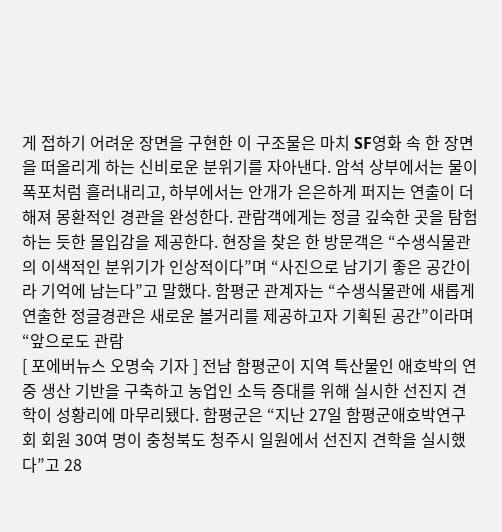게 접하기 어려운 장면을 구현한 이 구조물은 마치 SF영화 속 한 장면을 떠올리게 하는 신비로운 분위기를 자아낸다. 암석 상부에서는 물이 폭포처럼 흘러내리고, 하부에서는 안개가 은은하게 퍼지는 연출이 더해져 몽환적인 경관을 완성한다. 관람객에게는 정글 깊숙한 곳을 탐험하는 듯한 몰입감을 제공한다. 현장을 찾은 한 방문객은 “수생식물관의 이색적인 분위기가 인상적이다”며 “사진으로 남기기 좋은 공간이라 기억에 남는다”고 말했다. 함평군 관계자는 “수생식물관에 새롭게 연출한 정글경관은 새로운 볼거리를 제공하고자 기획된 공간”이라며 “앞으로도 관람
[ 포에버뉴스 오명숙 기자 ] 전남 함평군이 지역 특산물인 애호박의 연중 생산 기반을 구축하고 농업인 소득 증대를 위해 실시한 선진지 견학이 성황리에 마무리됐다. 함평군은 “지난 27일 함평군애호박연구회 회원 30여 명이 충청북도 청주시 일원에서 선진지 견학을 실시했다”고 28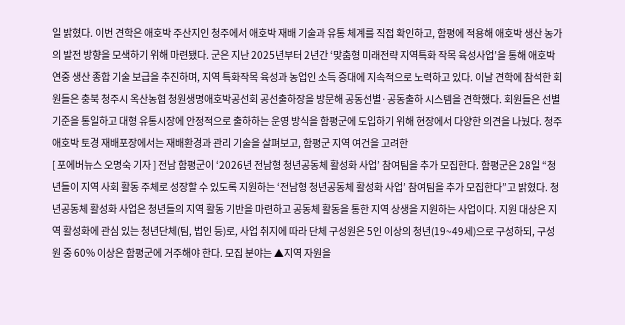일 밝혔다. 이번 견학은 애호박 주산지인 청주에서 애호박 재배 기술과 유통 체계를 직접 확인하고, 함평에 적용해 애호박 생산 농가의 발전 방향을 모색하기 위해 마련됐다. 군은 지난 2025년부터 2년간 ‘맞춤형 미래전략 지역특화 작목 육성사업’을 통해 애호박 연중 생산 종합 기술 보급을 추진하며, 지역 특화작목 육성과 농업인 소득 증대에 지속적으로 노력하고 있다. 이날 견학에 참석한 회원들은 충북 청주시 옥산농협 청원생명애호박공선회 공선출하장을 방문해 공동선별·공동출하 시스템을 견학했다. 회원들은 선별 기준을 통일하고 대형 유통시장에 안정적으로 출하하는 운영 방식을 함평군에 도입하기 위해 현장에서 다양한 의견을 나눴다. 청주 애호박 토경 재배포장에서는 재배환경과 관리 기술을 살펴보고, 함평군 지역 여건을 고려한
[ 포에버뉴스 오명숙 기자 ] 전남 함평군이 ‘2026년 전남형 청년공동체 활성화 사업’ 참여팀을 추가 모집한다. 함평군은 28일 “청년들이 지역 사회 활동 주체로 성장할 수 있도록 지원하는 ‘전남형 청년공동체 활성화 사업’ 참여팀을 추가 모집한다”고 밝혔다. 청년공동체 활성화 사업은 청년들의 지역 활동 기반을 마련하고 공동체 활동을 통한 지역 상생을 지원하는 사업이다. 지원 대상은 지역 활성화에 관심 있는 청년단체(팀, 법인 등)로, 사업 취지에 따라 단체 구성원은 5인 이상의 청년(19~49세)으로 구성하되, 구성원 중 60% 이상은 함평군에 거주해야 한다. 모집 분야는 ▲지역 자원을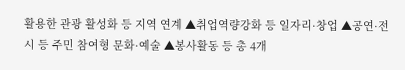활용한 관광 활성화 등 지역 연계 ▲취업역량강화 등 일자리·창업 ▲공연·전시 등 주민 참여형 문화·예술 ▲봉사활동 등 총 4개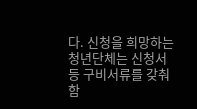다. 신청을 희망하는 청년단체는 신청서 등 구비서류를 갖춰 함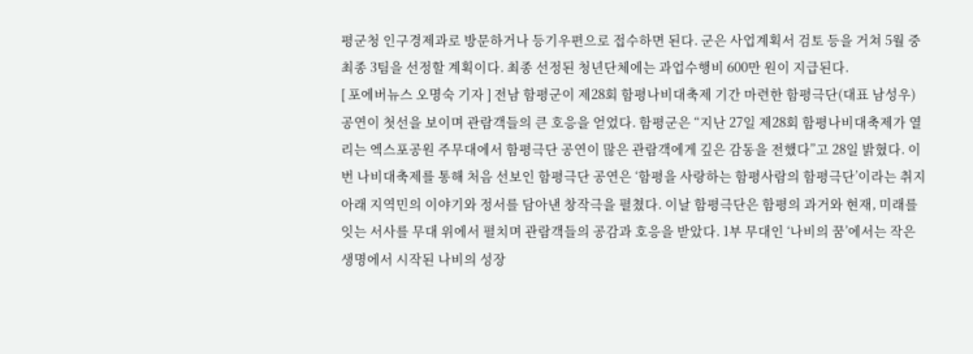평군청 인구경제과로 방문하거나 등기우편으로 접수하면 된다. 군은 사업계획서 검토 등을 거쳐 5월 중 최종 3팀을 선정할 계획이다. 최종 선정된 청년단체에는 과업수행비 600만 원이 지급된다.
[ 포에버뉴스 오명숙 기자 ] 전남 함평군이 제28회 함평나비대축제 기간 마련한 함평극단(대표 남성우) 공연이 첫선을 보이며 관람객들의 큰 호응을 얻었다. 함평군은 “지난 27일 제28회 함평나비대축제가 열리는 엑스포공원 주무대에서 함평극단 공연이 많은 관람객에게 깊은 감동을 전했다”고 28일 밝혔다. 이번 나비대축제를 통해 처음 선보인 함평극단 공연은 ‘함평을 사랑하는 함평사람의 함평극단’이라는 취지 아래 지역민의 이야기와 정서를 담아낸 창작극을 펼쳤다. 이날 함평극단은 함평의 과거와 현재, 미래를 잇는 서사를 무대 위에서 펼치며 관람객들의 공감과 호응을 받았다. 1부 무대인 ‘나비의 꿈’에서는 작은 생명에서 시작된 나비의 성장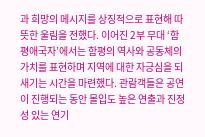과 희망의 메시지를 상징적으로 표현해 따뜻한 울림을 전했다. 이어진 2부 무대 ‘함평애국자’에서는 함평의 역사와 공동체의 가치를 표현하며 지역에 대한 자긍심을 되새기는 시간을 마련했다. 관람객들은 공연이 진행되는 동안 몰입도 높은 연출과 진정성 있는 연기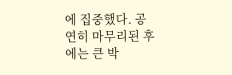에 집중했다. 공연히 마무리된 후에는 큰 박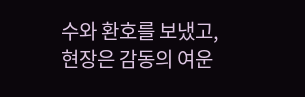수와 환호를 보냈고, 현장은 감동의 여운